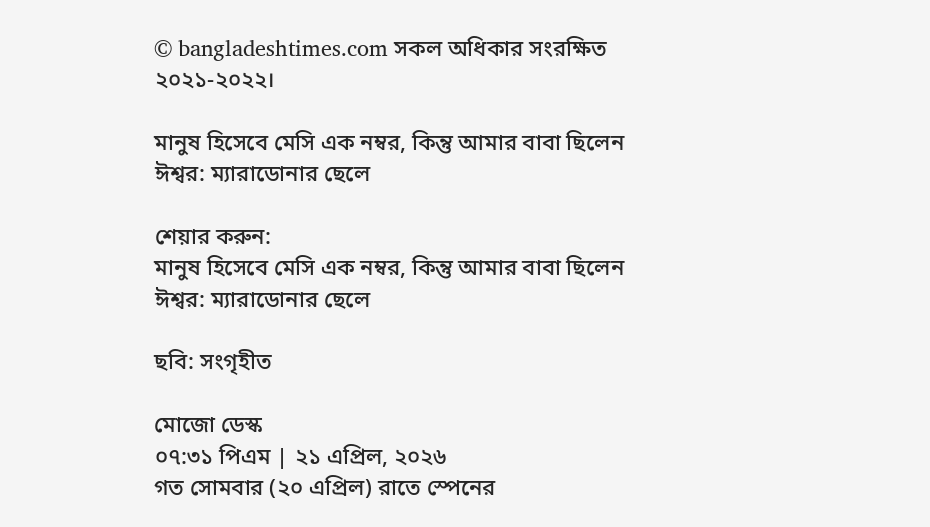© bangladeshtimes.com সকল অধিকার সংরক্ষিত ২০২১-২০২২।

মানুষ হিসেবে মেসি এক নম্বর, কিন্তু আমার বাবা ছিলেন ঈশ্বর: ম্যারাডোনার ছেলে

শেয়ার করুন:
মানুষ হিসেবে মেসি এক নম্বর, কিন্তু আমার বাবা ছিলেন ঈশ্বর: ম্যারাডোনার ছেলে

ছবি: সংগৃহীত

মোজো ডেস্ক
০৭:৩১ পিএম | ২১ এপ্রিল, ২০২৬
গত সোমবার (২০ এপ্রিল) রাতে স্পেনের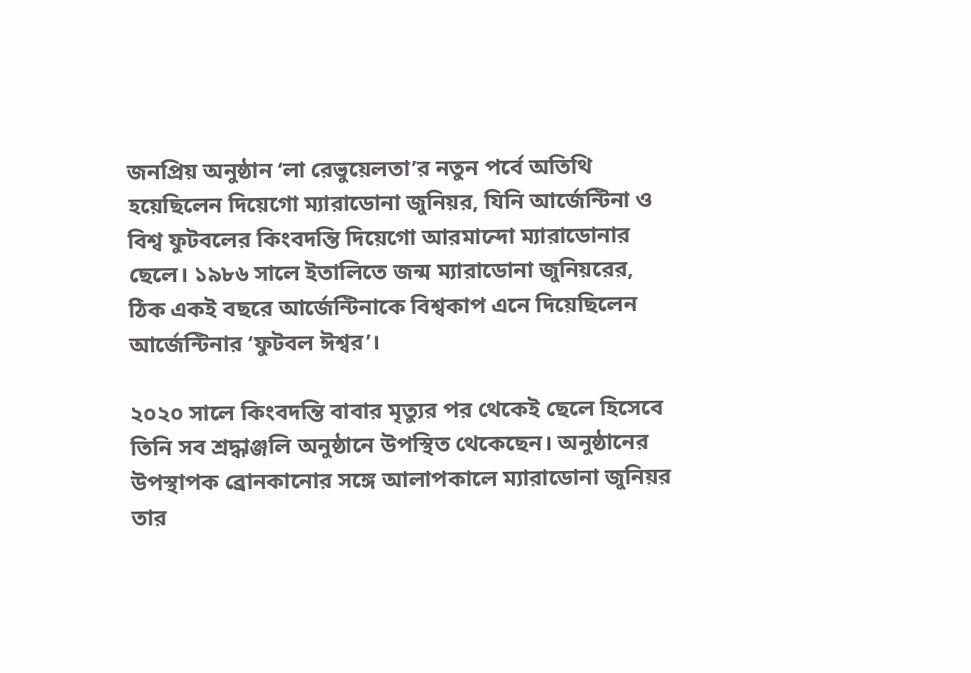জনপ্রিয় অনুষ্ঠান ‘লা রেভুয়েলতা’র নতুন পর্বে অতিথি হয়েছিলেন দিয়েগো ম্যারাডোনা জুনিয়র, যিনি আর্জেন্টিনা ও বিশ্ব ফুটবলের কিংবদন্তি দিয়েগো আরমান্দো ম্যারাডোনার ছেলে। ১৯৮৬ সালে ইতালিতে জন্ম ম্যারাডোনা জুনিয়রের, ঠিক একই বছরে আর্জেন্টিনাকে বিশ্বকাপ এনে দিয়েছিলেন আর্জেন্টিনার ‘ফুটবল ঈশ্বর’।

২০২০ সালে কিংবদন্তি বাবার মৃত্যুর পর থেকেই ছেলে হিসেবে তিনি সব শ্রদ্ধাঞ্জলি অনুষ্ঠানে উপস্থিত থেকেছেন। অনুষ্ঠানের উপস্থাপক ব্রোনকানোর সঙ্গে আলাপকালে ম্যারাডোনা জুনিয়র তার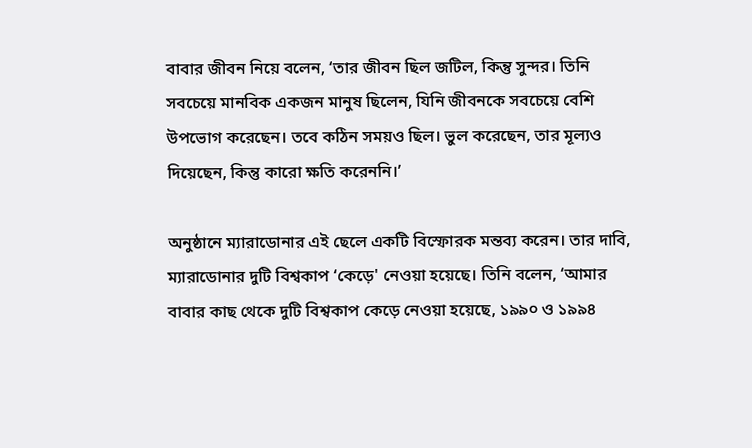বাবার জীবন নিয়ে বলেন, ‘তার জীবন ছিল জটিল, কিন্তু সুন্দর। তিনি সবচেয়ে মানবিক একজন মানুষ ছিলেন, যিনি জীবনকে সবচেয়ে বেশি উপভোগ করেছেন। তবে কঠিন সময়ও ছিল। ভুল করেছেন, তার মূল্যও দিয়েছেন, কিন্তু কারো ক্ষতি করেননি।’

অনুষ্ঠানে ম্যারাডোনার এই ছেলে একটি বিস্ফোরক মন্তব্য করেন। তার দাবি, ম্যারাডোনার দুটি বিশ্বকাপ ‘কেড়ে' নেওয়া হয়েছে। তিনি বলেন, ‘আমার বাবার কাছ থেকে দুটি বিশ্বকাপ কেড়ে নেওয়া হয়েছে, ১৯৯০ ও ১৯৯৪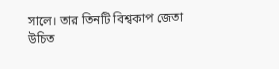সালে। তার তিনটি বিশ্বকাপ জেতা উচিত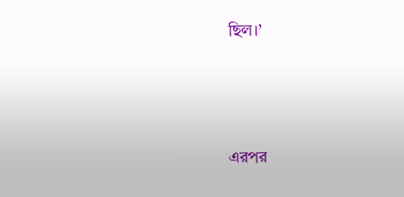ছিল।’



এরপর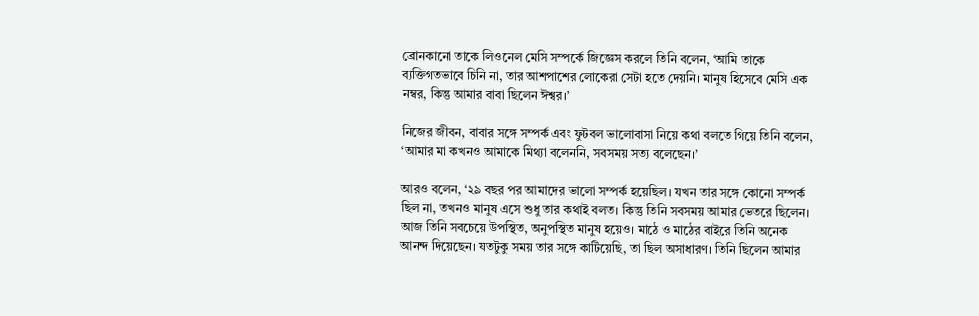ব্রোনকানো তাকে লিওনেল মেসি সম্পর্কে জিজ্ঞেস করলে তিনি বলেন, ‘আমি তাকে ব্যক্তিগতভাবে চিনি না, তার আশপাশের লোকেরা সেটা হতে দেয়নি। মানুষ হিসেবে মেসি এক নম্বর, কিন্তু আমার বাবা ছিলেন ঈশ্বর।’

নিজের জীবন, বাবার সঙ্গে সম্পর্ক এবং ফুটবল ভালোবাসা নিয়ে কথা বলতে গিয়ে তিনি বলেন, ‘আমার মা কখনও আমাকে মিথ্যা বলেননি, সবসময় সত্য বলেছেন।’

আরও বলেন, ‘২৯ বছর পর আমাদের ভালো সম্পর্ক হয়েছিল। যখন তার সঙ্গে কোনো সম্পর্ক ছিল না, তখনও মানুষ এসে শুধু তার কথাই বলত। কিন্তু তিনি সবসময় আমার ভেতরে ছিলেন। আজ তিনি সবচেয়ে উপস্থিত, অনুপস্থিত মানুষ হয়েও। মাঠে ও মাঠের বাইরে তিনি অনেক আনন্দ দিয়েছেন। যতটুকু সময় তার সঙ্গে কাটিয়েছি, তা ছিল অসাধারণ। তিনি ছিলেন আমার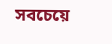সবচেয়ে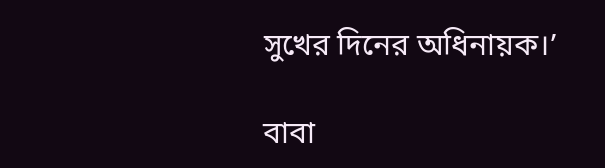সুখের দিনের অধিনায়ক।’

বাবা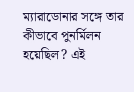ম্যারাডোনার সঙ্গে তার কীভাবে পুনর্মিলন হয়েছিল? এই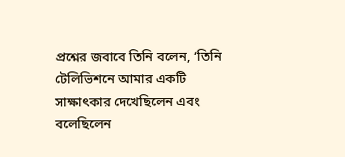প্রশ্নের জবাবে তিনি বলেন, ‘তিনি টেলিভিশনে আমার একটি সাক্ষাৎকার দেখেছিলেন এবং বলেছিলেন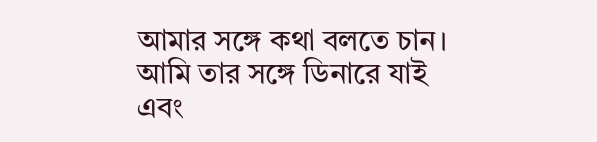আমার সঙ্গে কথা বলতে চান। আমি তার সঙ্গে ডিনারে যাই এবং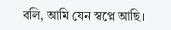বলি, আমি যেন স্বপ্নে আছি।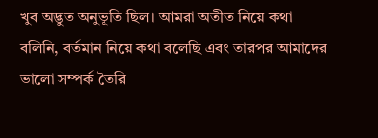খুব অদ্ভুত অনুভূতি ছিল। আমরা অতীত নিয়ে কথা বলিনি, বর্তমান নিয়ে কথা বলেছি এবং তারপর আমাদের ভালো সম্পর্ক তৈরি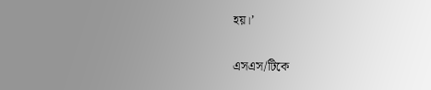হয়।’

এসএস/টিকে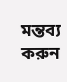মন্তব্য করুন